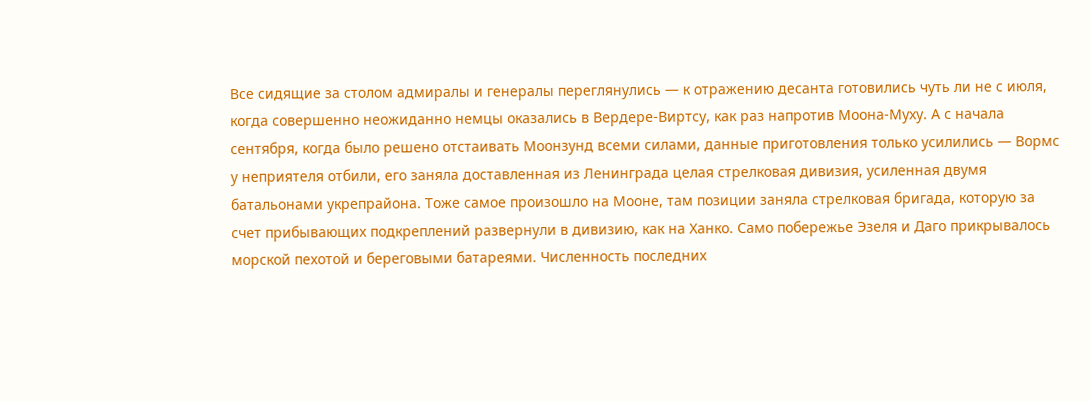Все сидящие за столом адмиралы и генералы переглянулись — к отражению десанта готовились чуть ли не с июля, когда совершенно неожиданно немцы оказались в Вердере-Виртсу, как раз напротив Моона-Муху. А с начала сентября, когда было решено отстаивать Моонзунд всеми силами, данные приготовления только усилились — Вормс у неприятеля отбили, его заняла доставленная из Ленинграда целая стрелковая дивизия, усиленная двумя батальонами укрепрайона. Тоже самое произошло на Мооне, там позиции заняла стрелковая бригада, которую за счет прибывающих подкреплений развернули в дивизию, как на Ханко. Само побережье Эзеля и Даго прикрывалось морской пехотой и береговыми батареями. Численность последних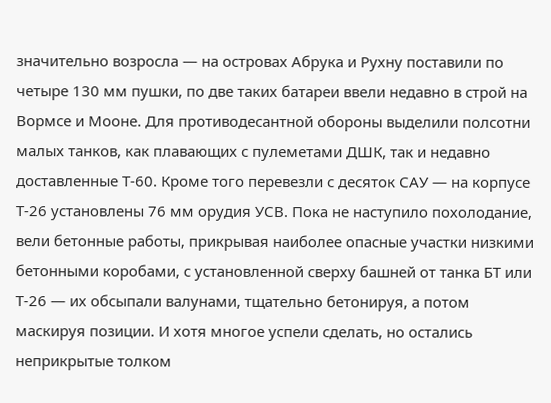значительно возросла — на островах Абрука и Рухну поставили по четыре 130 мм пушки, по две таких батареи ввели недавно в строй на Вормсе и Мооне. Для противодесантной обороны выделили полсотни малых танков, как плавающих с пулеметами ДШК, так и недавно доставленные Т-60. Кроме того перевезли с десяток САУ — на корпусе Т-26 установлены 76 мм орудия УСВ. Пока не наступило похолодание, вели бетонные работы, прикрывая наиболее опасные участки низкими бетонными коробами, с установленной сверху башней от танка БТ или Т-26 — их обсыпали валунами, тщательно бетонируя, а потом маскируя позиции. И хотя многое успели сделать, но остались неприкрытые толком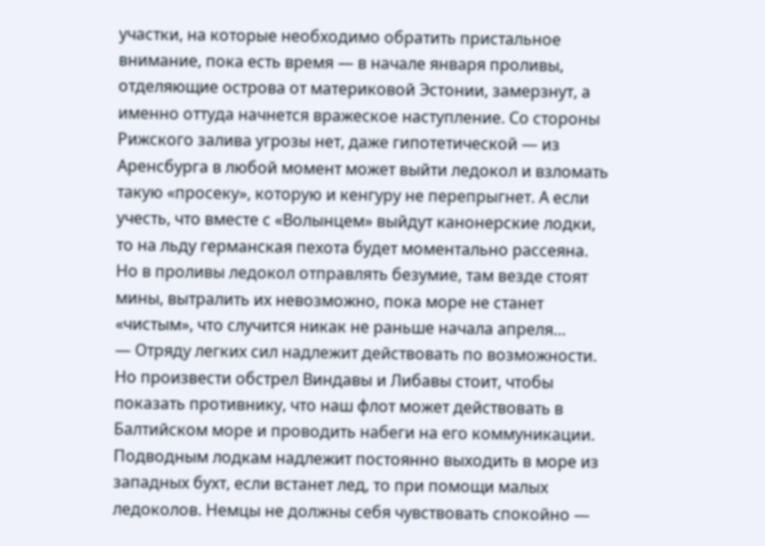участки, на которые необходимо обратить пристальное внимание, пока есть время — в начале января проливы, отделяющие острова от материковой Эстонии, замерзнут, а именно оттуда начнется вражеское наступление. Со стороны Рижского залива угрозы нет, даже гипотетической — из Аренсбурга в любой момент может выйти ледокол и взломать такую «просеку», которую и кенгуру не перепрыгнет. А если учесть, что вместе с «Волынцем» выйдут канонерские лодки, то на льду германская пехота будет моментально рассеяна. Но в проливы ледокол отправлять безумие, там везде стоят мины, вытралить их невозможно, пока море не станет «чистым», что случится никак не раньше начала апреля…
— Отряду легких сил надлежит действовать по возможности. Но произвести обстрел Виндавы и Либавы стоит, чтобы показать противнику, что наш флот может действовать в Балтийском море и проводить набеги на его коммуникации. Подводным лодкам надлежит постоянно выходить в море из западных бухт, если встанет лед, то при помощи малых ледоколов. Немцы не должны себя чувствовать спокойно —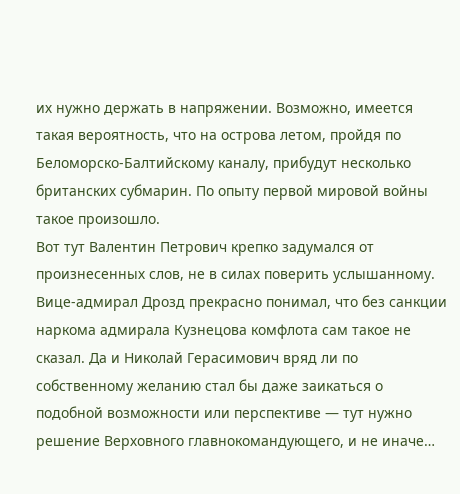их нужно держать в напряжении. Возможно, имеется такая вероятность, что на острова летом, пройдя по Беломорско-Балтийскому каналу, прибудут несколько британских субмарин. По опыту первой мировой войны такое произошло.
Вот тут Валентин Петрович крепко задумался от произнесенных слов, не в силах поверить услышанному. Вице-адмирал Дрозд прекрасно понимал, что без санкции наркома адмирала Кузнецова комфлота сам такое не сказал. Да и Николай Герасимович вряд ли по собственному желанию стал бы даже заикаться о подобной возможности или перспективе — тут нужно решение Верховного главнокомандующего, и не иначе…